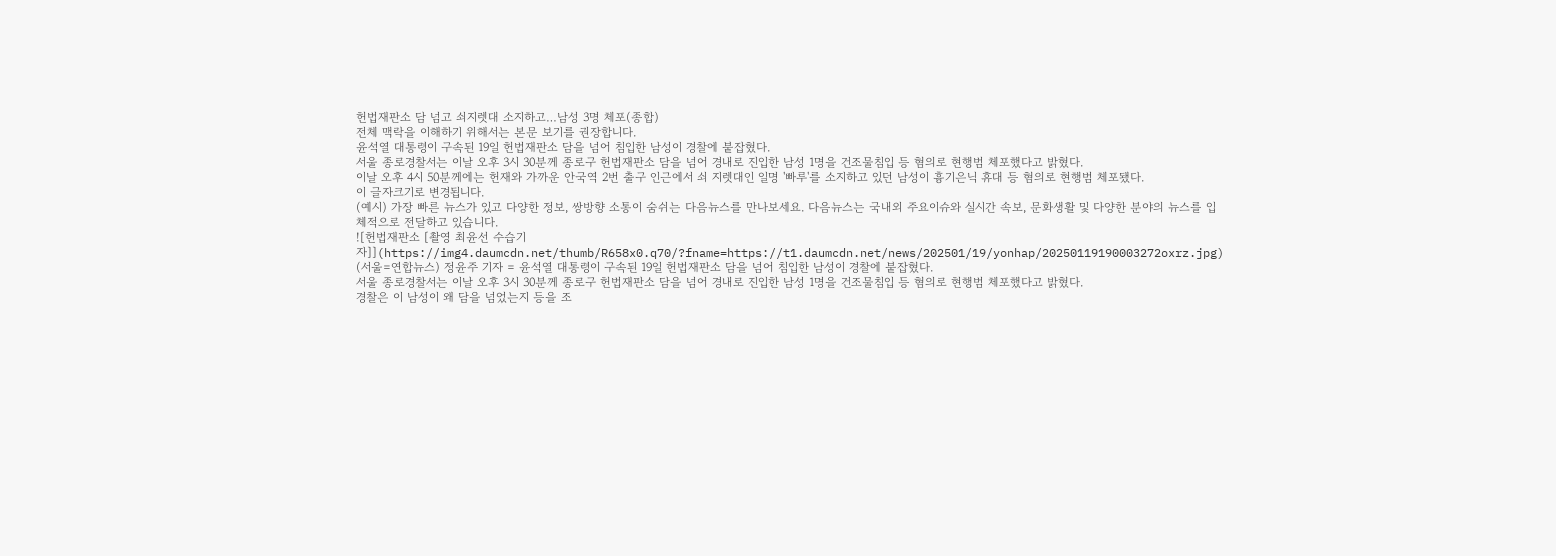헌법재판소 담 넘고 쇠지렛대 소지하고…남성 3명 체포(종합)
전체 맥락을 이해하기 위해서는 본문 보기를 권장합니다.
윤석열 대통령이 구속된 19일 헌법재판소 담을 넘어 침입한 남성이 경찰에 붙잡혔다.
서울 종로경찰서는 이날 오후 3시 30분께 종로구 헌법재판소 담을 넘어 경내로 진입한 남성 1명을 건조물침입 등 혐의로 현행범 체포했다고 밝혔다.
이날 오후 4시 50분께에는 헌재와 가까운 안국역 2번 출구 인근에서 쇠 지렛대인 일명 '빠루'를 소지하고 있던 남성이 흉기은닉 휴대 등 혐의로 현행범 체포됐다.
이 글자크기로 변경됩니다.
(예시) 가장 빠른 뉴스가 있고 다양한 정보, 쌍방향 소통이 숨쉬는 다음뉴스를 만나보세요. 다음뉴스는 국내외 주요이슈와 실시간 속보, 문화생활 및 다양한 분야의 뉴스를 입체적으로 전달하고 있습니다.
![헌법재판소 [촬영 최윤선 수습기자]](https://img4.daumcdn.net/thumb/R658x0.q70/?fname=https://t1.daumcdn.net/news/202501/19/yonhap/20250119190003272oxrz.jpg)
(서울=연합뉴스) 정윤주 기자 = 윤석열 대통령이 구속된 19일 헌법재판소 담을 넘어 침입한 남성이 경찰에 붙잡혔다.
서울 종로경찰서는 이날 오후 3시 30분께 종로구 헌법재판소 담을 넘어 경내로 진입한 남성 1명을 건조물침입 등 혐의로 현행범 체포했다고 밝혔다.
경찰은 이 남성이 왜 담을 넘었는지 등을 조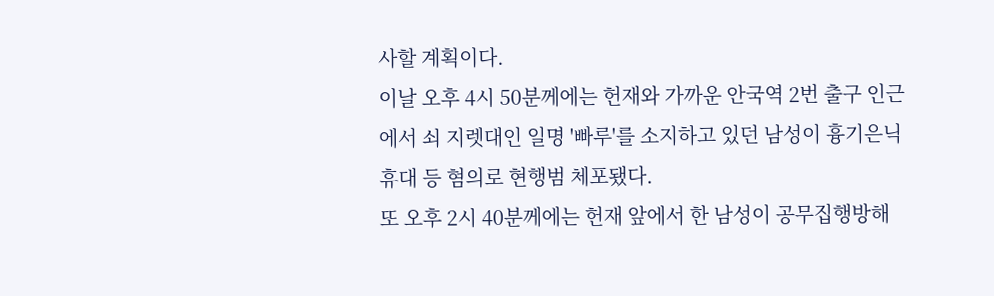사할 계획이다.
이날 오후 4시 50분께에는 헌재와 가까운 안국역 2번 출구 인근에서 쇠 지렛대인 일명 '빠루'를 소지하고 있던 남성이 흉기은닉 휴대 등 혐의로 현행범 체포됐다.
또 오후 2시 40분께에는 헌재 앞에서 한 남성이 공무집행방해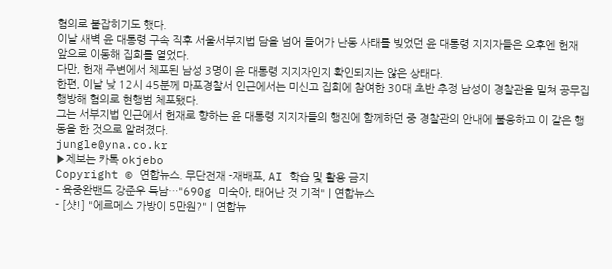혐의로 붙잡히기도 했다.
이날 새벽 윤 대통령 구속 직후 서울서부지법 담을 넘어 들어가 난동 사태를 빚었던 윤 대통령 지지자들은 오후엔 헌재 앞으로 이동해 집회를 열었다.
다만, 헌재 주변에서 체포된 남성 3명이 윤 대통령 지지자인지 확인되지는 않은 상태다.
한편, 이날 낮 12시 45분께 마포경찰서 인근에서는 미신고 집회에 참여한 30대 초반 추정 남성이 경찰관을 밀쳐 공무집행방해 혐의로 현행범 체포됐다.
그는 서부지법 인근에서 헌재로 향하는 윤 대통령 지지자들의 행진에 함께하던 중 경찰관의 안내에 불응하고 이 같은 행동을 한 것으로 알려졌다.
jungle@yna.co.kr
▶제보는 카톡 okjebo
Copyright © 연합뉴스. 무단전재 -재배포, AI 학습 및 활용 금지
- 육중완밴드 강준우 득남…"690g 미숙아, 태어난 것 기적" | 연합뉴스
- [샷!] "에르메스 가방이 5만원?" | 연합뉴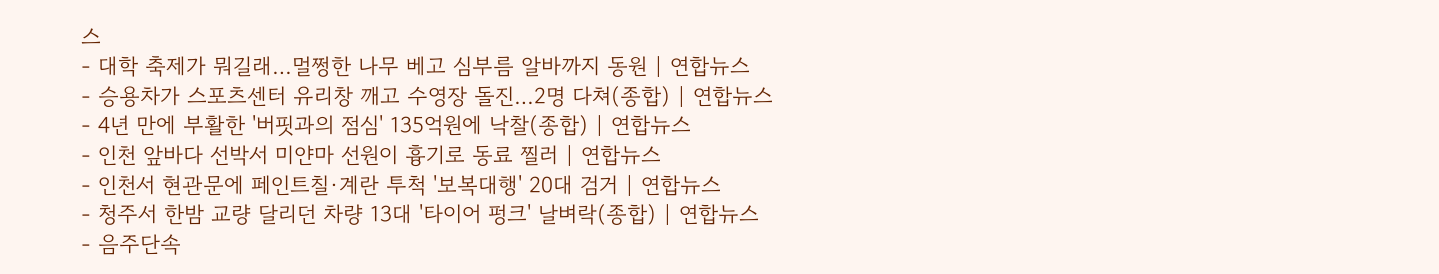스
- 대학 축제가 뭐길래…멀쩡한 나무 베고 심부름 알바까지 동원 | 연합뉴스
- 승용차가 스포츠센터 유리창 깨고 수영장 돌진…2명 다쳐(종합) | 연합뉴스
- 4년 만에 부활한 '버핏과의 점심' 135억원에 낙찰(종합) | 연합뉴스
- 인천 앞바다 선박서 미얀마 선원이 흉기로 동료 찔러 | 연합뉴스
- 인천서 현관문에 페인트칠·계란 투척 '보복대행' 20대 검거 | 연합뉴스
- 청주서 한밤 교량 달리던 차량 13대 '타이어 펑크' 날벼락(종합) | 연합뉴스
- 음주단속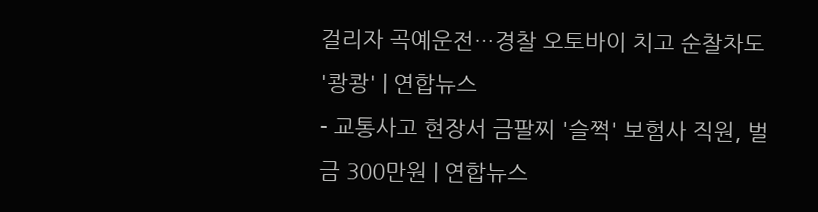걸리자 곡예운전…경찰 오토바이 치고 순찰차도 '쾅쾅' | 연합뉴스
- 교통사고 현장서 금팔찌 '슬쩍' 보험사 직원, 벌금 300만원 | 연합뉴스